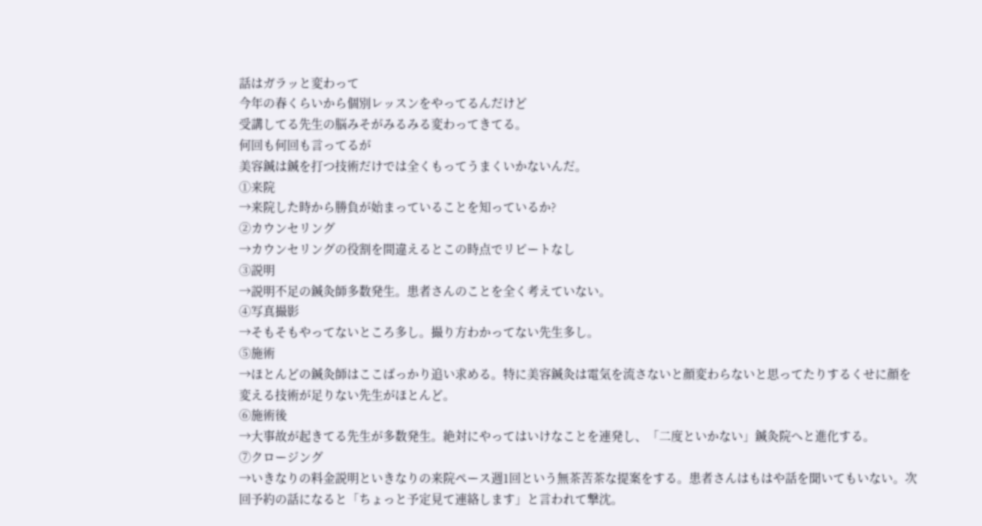話はガラッと変わって
今年の春くらいから個別レッスンをやってるんだけど
受講してる先生の脳みそがみるみる変わってきてる。
何回も何回も言ってるが
美容鍼は鍼を打つ技術だけでは全くもってうまくいかないんだ。
①来院
→来院した時から勝負が始まっていることを知っているか?
②カウンセリング
→カウンセリングの役割を間違えるとこの時点でリピートなし
③説明
→説明不足の鍼灸師多数発生。患者さんのことを全く考えていない。
④写真撮影
→そもそもやってないところ多し。撮り方わかってない先生多し。
⑤施術
→ほとんどの鍼灸師はここばっかり追い求める。特に美容鍼灸は電気を流さないと顔変わらないと思ってたりするくせに顔を変える技術が足りない先生がほとんど。
⑥施術後
→大事故が起きてる先生が多数発生。絶対にやってはいけなことを連発し、「二度といかない」鍼灸院へと進化する。
⑦クロージング
→いきなりの料金説明といきなりの来院ペース週1回という無茶苦茶な提案をする。患者さんはもはや話を聞いてもいない。次回予約の話になると「ちょっと予定見て連絡します」と言われて撃沈。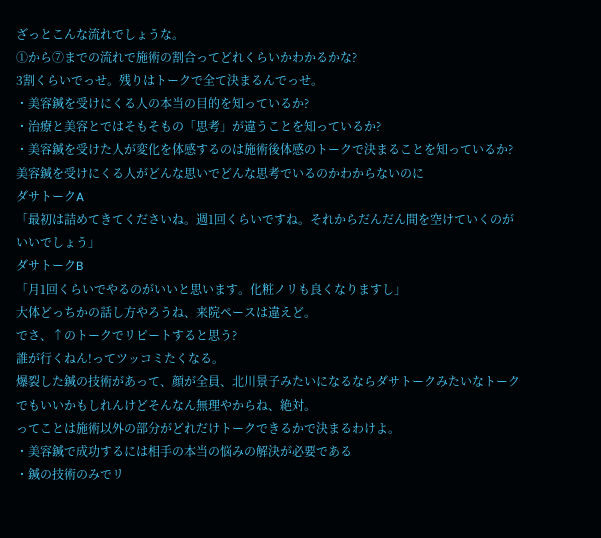ざっとこんな流れでしょうな。
①から⑦までの流れで施術の割合ってどれくらいかわかるかな?
3割くらいでっせ。残りはトークで全て決まるんでっせ。
・美容鍼を受けにくる人の本当の目的を知っているか?
・治療と美容とではそもそもの「思考」が違うことを知っているか?
・美容鍼を受けた人が変化を体感するのは施術後体感のトークで決まることを知っているか?
美容鍼を受けにくる人がどんな思いでどんな思考でいるのかわからないのに
ダサトークA
「最初は詰めてきてくださいね。週1回くらいですね。それからだんだん間を空けていくのがいいでしょう」
ダサトークB
「月1回くらいでやるのがいいと思います。化粧ノリも良くなりますし」
大体どっちかの話し方やろうね、来院ペースは違えど。
でさ、↑のトークでリピートすると思う?
誰が行くねん!ってツッコミたくなる。
爆裂した鍼の技術があって、顔が全員、北川景子みたいになるならダサトークみたいなトークでもいいかもしれんけどそんなん無理やからね、絶対。
ってことは施術以外の部分がどれだけトークできるかで決まるわけよ。
・美容鍼で成功するには相手の本当の悩みの解決が必要である
・鍼の技術のみでリ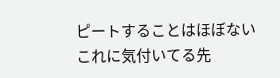ピートすることはほぼない
これに気付いてる先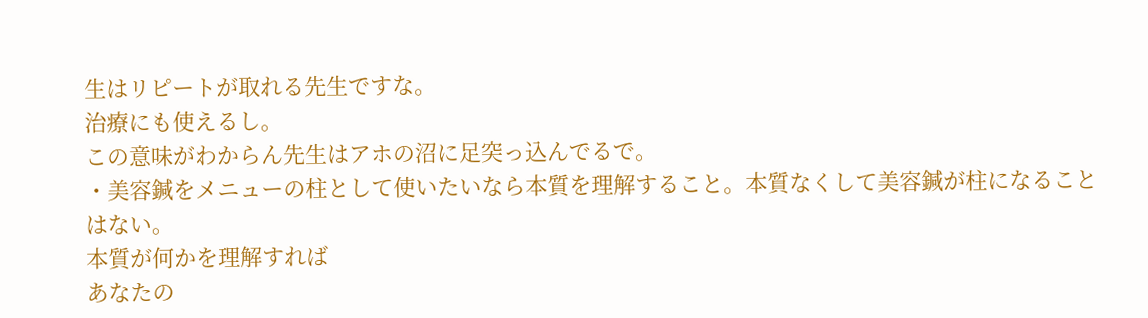生はリピートが取れる先生ですな。
治療にも使えるし。
この意味がわからん先生はアホの沼に足突っ込んでるで。
・美容鍼をメニューの柱として使いたいなら本質を理解すること。本質なくして美容鍼が柱になることはない。
本質が何かを理解すれば
あなたの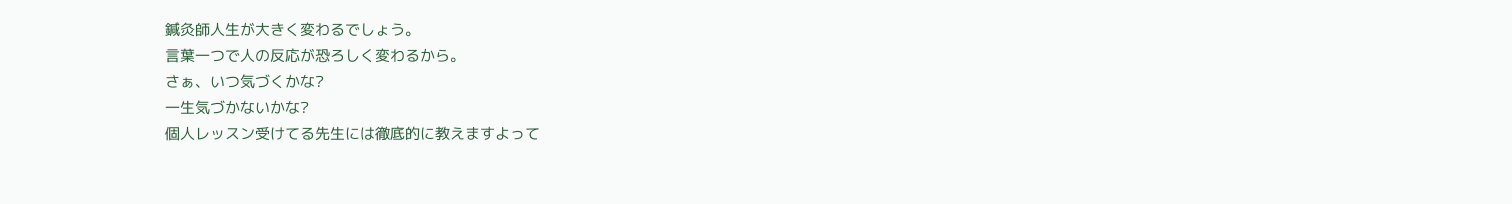鍼灸師人生が大きく変わるでしょう。
言葉一つで人の反応が恐ろしく変わるから。
さぁ、いつ気づくかな?
一生気づかないかな?
個人レッスン受けてる先生には徹底的に教えますよって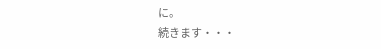に。
続きます・・・